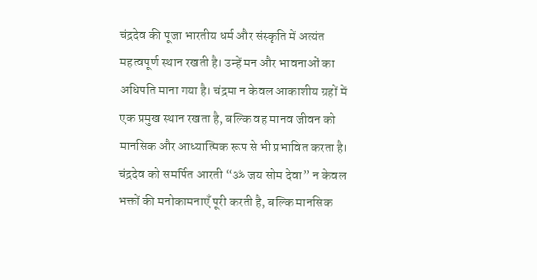चंद्रदेव की पूजा भारतीय धर्म और संस्कृति में अत्यंत महत्वपूर्ण स्थान रखती है। उन्हें मन और भावनाओं का अधिपति माना गया है। चंद्रमा न केवल आकाशीय ग्रहों में एक प्रमुख स्थान रखता है, बल्कि वह मानव जीवन को मानसिक और आध्यात्मिक रूप से भी प्रभावित करता है।
चंद्रदेव को समर्पित आरती “ॐ जय सोम देवा” न केवल भक्तों की मनोकामनाएँ पूरी करती है, बल्कि मानसिक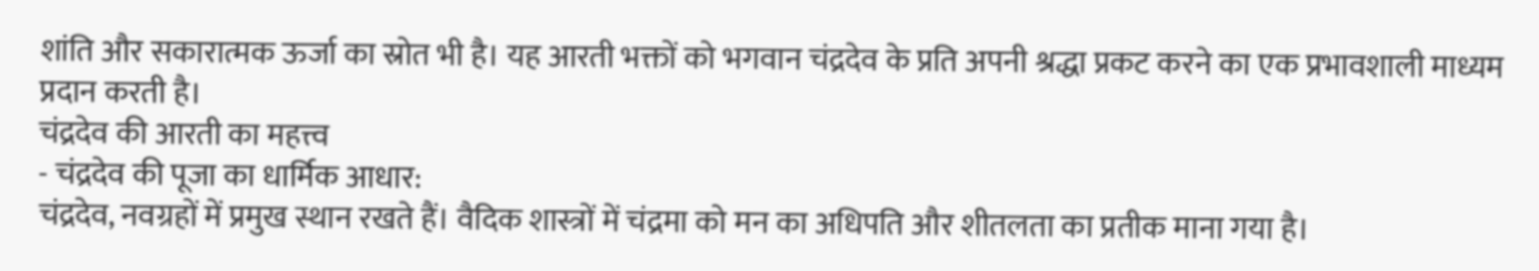शांति और सकारात्मक ऊर्जा का स्रोत भी है। यह आरती भक्तों को भगवान चंद्रदेव के प्रति अपनी श्रद्धा प्रकट करने का एक प्रभावशाली माध्यम प्रदान करती है।
चंद्रदेव की आरती का महत्त्व
- चंद्रदेव की पूजा का धार्मिक आधार:
चंद्रदेव, नवग्रहों में प्रमुख स्थान रखते हैं। वैदिक शास्त्रों में चंद्रमा को मन का अधिपति और शीतलता का प्रतीक माना गया है।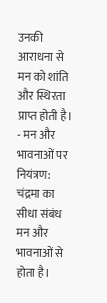उनकी आराधना से मन को शांति और स्थिरता प्राप्त होती है। - मन और भावनाओं पर नियंत्रण:
चंद्रमा का सीधा संबंध मन और भावनाओं से होता है।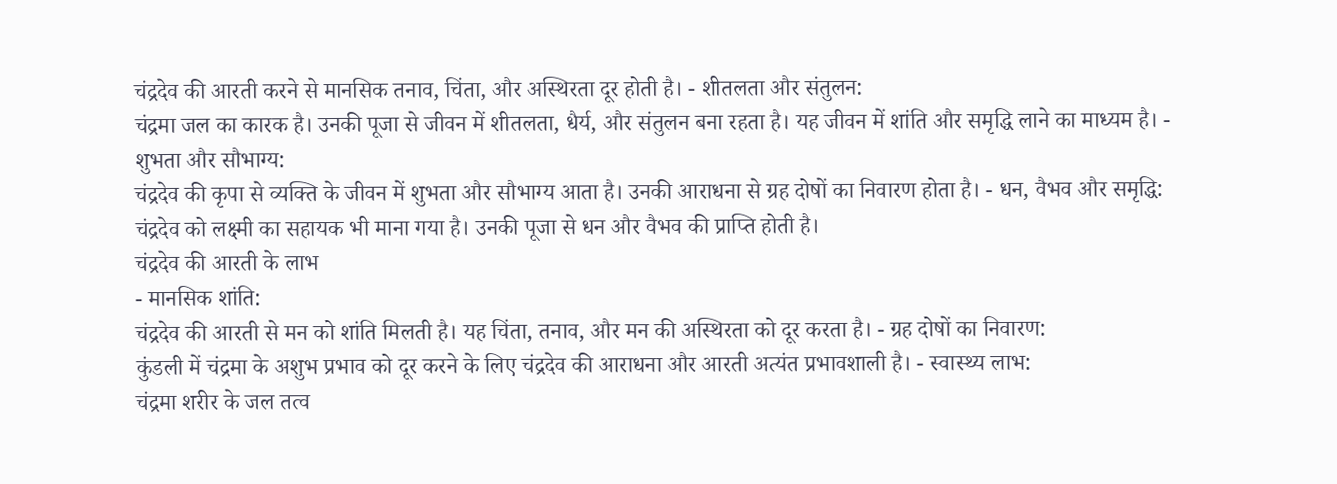चंद्रदेव की आरती करने से मानसिक तनाव, चिंता, और अस्थिरता दूर होती है। - शीतलता और संतुलन:
चंद्रमा जल का कारक है। उनकी पूजा से जीवन में शीतलता, धैर्य, और संतुलन बना रहता है। यह जीवन में शांति और समृद्धि लाने का माध्यम है। - शुभता और सौभाग्य:
चंद्रदेव की कृपा से व्यक्ति के जीवन में शुभता और सौभाग्य आता है। उनकी आराधना से ग्रह दोषों का निवारण होता है। - धन, वैभव और समृद्धि:
चंद्रदेव को लक्ष्मी का सहायक भी माना गया है। उनकी पूजा से धन और वैभव की प्राप्ति होती है।
चंद्रदेव की आरती के लाभ
- मानसिक शांति:
चंद्रदेव की आरती से मन को शांति मिलती है। यह चिंता, तनाव, और मन की अस्थिरता को दूर करता है। - ग्रह दोषों का निवारण:
कुंडली में चंद्रमा के अशुभ प्रभाव को दूर करने के लिए चंद्रदेव की आराधना और आरती अत्यंत प्रभावशाली है। - स्वास्थ्य लाभ:
चंद्रमा शरीर के जल तत्व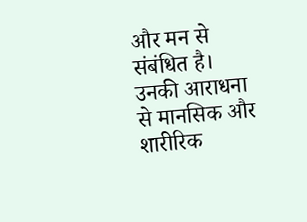और मन से संबंधित है। उनकी आराधना से मानसिक और शारीरिक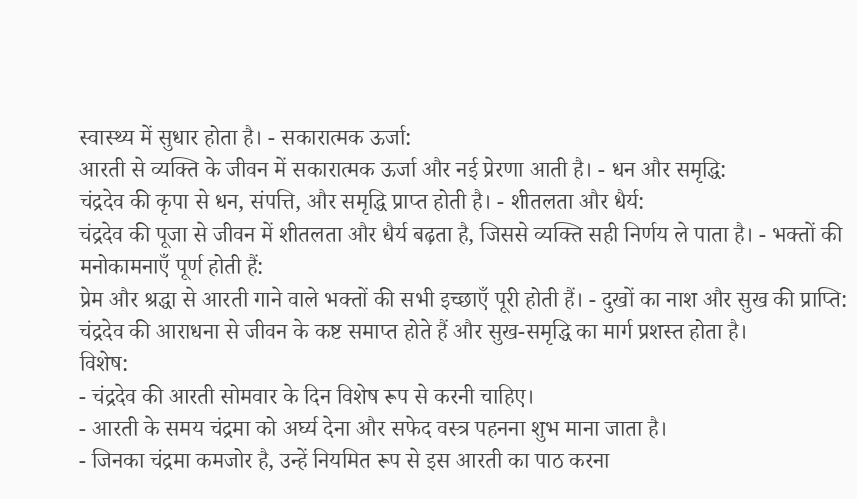स्वास्थ्य में सुधार होता है। - सकारात्मक ऊर्जा:
आरती से व्यक्ति के जीवन में सकारात्मक ऊर्जा और नई प्रेरणा आती है। - धन और समृद्धि:
चंद्रदेव की कृपा से धन, संपत्ति, और समृद्धि प्राप्त होती है। - शीतलता और धैर्य:
चंद्रदेव की पूजा से जीवन में शीतलता और धैर्य बढ़ता है, जिससे व्यक्ति सही निर्णय ले पाता है। - भक्तों की मनोकामनाएँ पूर्ण होती हैं:
प्रेम और श्रद्धा से आरती गाने वाले भक्तों की सभी इच्छाएँ पूरी होती हैं। - दुखों का नाश और सुख की प्राप्ति:
चंद्रदेव की आराधना से जीवन के कष्ट समाप्त होते हैं और सुख-समृद्धि का मार्ग प्रशस्त होता है।
विशेष:
- चंद्रदेव की आरती सोमवार के दिन विशेष रूप से करनी चाहिए।
- आरती के समय चंद्रमा को अर्घ्य देना और सफेद वस्त्र पहनना शुभ माना जाता है।
- जिनका चंद्रमा कमजोर है, उन्हें नियमित रूप से इस आरती का पाठ करना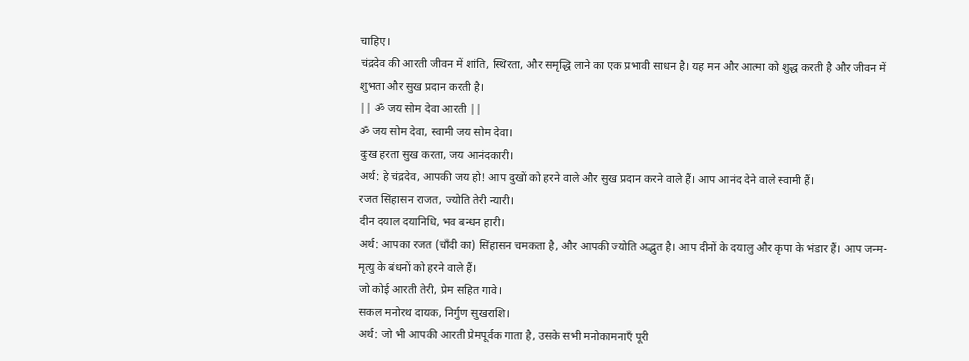चाहिए।
चंद्रदेव की आरती जीवन में शांति, स्थिरता, और समृद्धि लाने का एक प्रभावी साधन है। यह मन और आत्मा को शुद्ध करती है और जीवन में शुभता और सुख प्रदान करती है।
|| ॐ जय सोम देवा आरती ||
ॐ जय सोम देवा, स्वामी जय सोम देवा।
दुःख हरता सुख करता, जय आनंदकारी।
अर्थ: हे चंद्रदेव, आपकी जय हो! आप दुखों को हरने वाले और सुख प्रदान करने वाले हैं। आप आनंद देने वाले स्वामी हैं।
रजत सिंहासन राजत, ज्योति तेरी न्यारी।
दीन दयाल दयानिधि, भव बन्धन हारी।
अर्थ: आपका रजत (चाँदी का) सिंहासन चमकता है, और आपकी ज्योति अद्भुत है। आप दीनों के दयालु और कृपा के भंडार हैं। आप जन्म-मृत्यु के बंधनों को हरने वाले हैं।
जो कोई आरती तेरी, प्रेम सहित गावे।
सकल मनोरथ दायक, निर्गुण सुखराशि।
अर्थ: जो भी आपकी आरती प्रेमपूर्वक गाता है, उसके सभी मनोकामनाएँ पूरी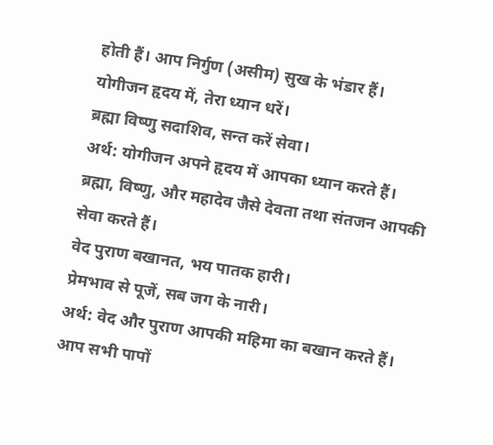होती हैं। आप निर्गुण (असीम) सुख के भंडार हैं।
योगीजन हृदय में, तेरा ध्यान धरें।
ब्रह्मा विष्णु सदाशिव, सन्त करें सेवा।
अर्थ: योगीजन अपने हृदय में आपका ध्यान करते हैं। ब्रह्मा, विष्णु, और महादेव जैसे देवता तथा संतजन आपकी सेवा करते हैं।
वेद पुराण बखानत, भय पातक हारी।
प्रेमभाव से पूजें, सब जग के नारी।
अर्थ: वेद और पुराण आपकी महिमा का बखान करते हैं। आप सभी पापों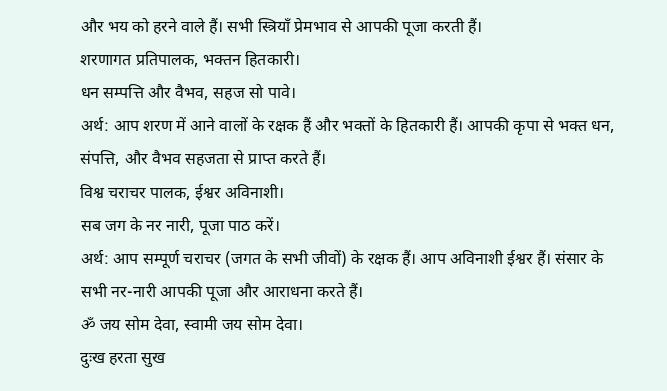और भय को हरने वाले हैं। सभी स्त्रियाँ प्रेमभाव से आपकी पूजा करती हैं।
शरणागत प्रतिपालक, भक्तन हितकारी।
धन सम्पत्ति और वैभव, सहज सो पावे।
अर्थ: आप शरण में आने वालों के रक्षक हैं और भक्तों के हितकारी हैं। आपकी कृपा से भक्त धन, संपत्ति, और वैभव सहजता से प्राप्त करते हैं।
विश्व चराचर पालक, ईश्वर अविनाशी।
सब जग के नर नारी, पूजा पाठ करें।
अर्थ: आप सम्पूर्ण चराचर (जगत के सभी जीवों) के रक्षक हैं। आप अविनाशी ईश्वर हैं। संसार के सभी नर-नारी आपकी पूजा और आराधना करते हैं।
ॐ जय सोम देवा, स्वामी जय सोम देवा।
दुःख हरता सुख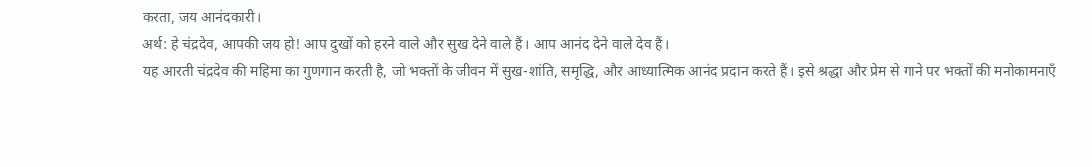करता, जय आनंदकारी।
अर्थ: हे चंद्रदेव, आपकी जय हो! आप दुखों को हरने वाले और सुख देने वाले हैं। आप आनंद देने वाले देव हैं।
यह आरती चंद्रदेव की महिमा का गुणगान करती है, जो भक्तों के जीवन में सुख-शांति, समृद्धि, और आध्यात्मिक आनंद प्रदान करते हैं। इसे श्रद्धा और प्रेम से गाने पर भक्तों की मनोकामनाएँ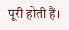पूरी होती हैं।